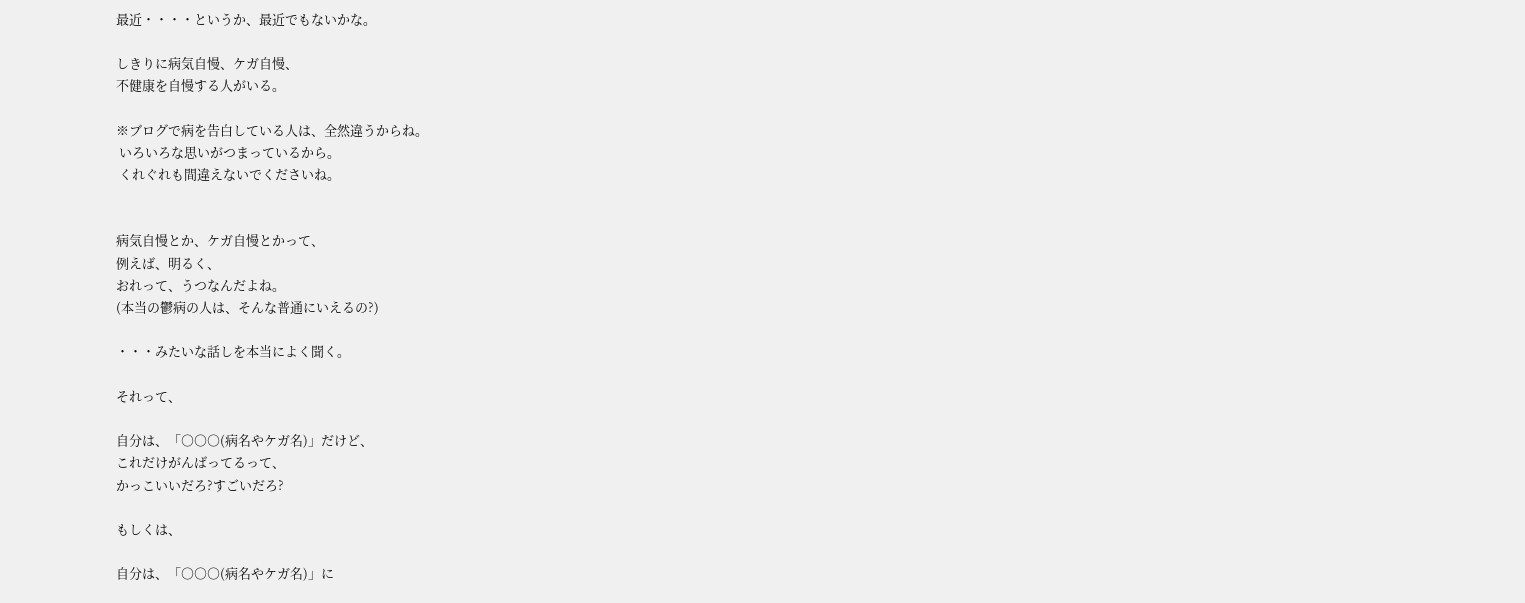最近・・・・というか、最近でもないかな。

しきりに病気自慢、ケガ自慢、
不健康を自慢する人がいる。

※ブログで病を告白している人は、全然違うからね。
 いろいろな思いがつまっているから。
 くれぐれも間違えないでくださいね。


病気自慢とか、ケガ自慢とかって、
例えば、明るく、
おれって、うつなんだよね。
(本当の鬱病の人は、そんな普通にいえるの?)

・・・みたいな話しを本当によく聞く。

それって、

自分は、「○○○(病名やケガ名)」だけど、
これだけがんばってるって、
かっこいいだろ?すごいだろ?

もしくは、

自分は、「○○○(病名やケガ名)」に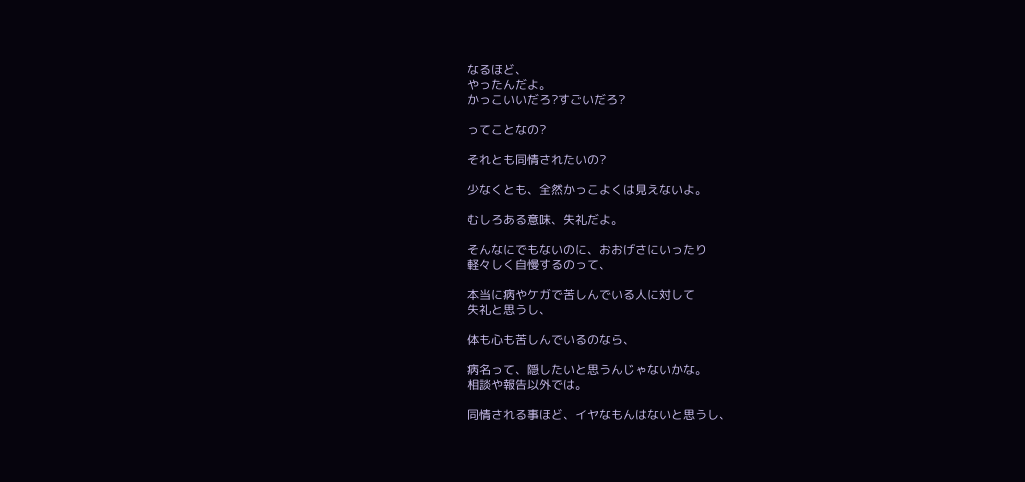なるほど、
やったんだよ。
かっこいいだろ?すごいだろ?

ってことなの?

それとも同情されたいの?

少なくとも、全然かっこよくは見えないよ。

むしろある意味、失礼だよ。

そんなにでもないのに、おおげさにいったり
軽々しく自慢するのって、

本当に病やケガで苦しんでいる人に対して
失礼と思うし、

体も心も苦しんでいるのなら、

病名って、隠したいと思うんじゃないかな。
相談や報告以外では。

同情される事ほど、イヤなもんはないと思うし、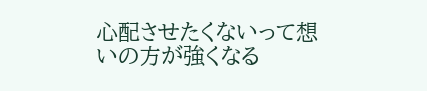心配させたくないって想いの方が強くなる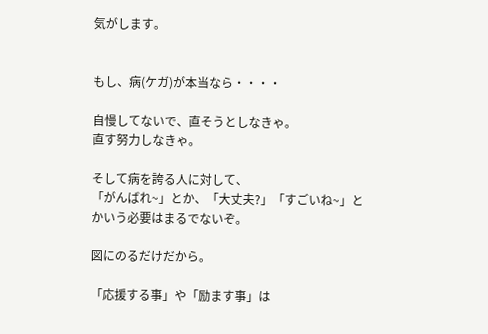気がします。


もし、病(ケガ)が本当なら・・・・

自慢してないで、直そうとしなきゃ。
直す努力しなきゃ。

そして病を誇る人に対して、
「がんばれ~」とか、「大丈夫?」「すごいね~」と
かいう必要はまるでないぞ。

図にのるだけだから。

「応援する事」や「励ます事」は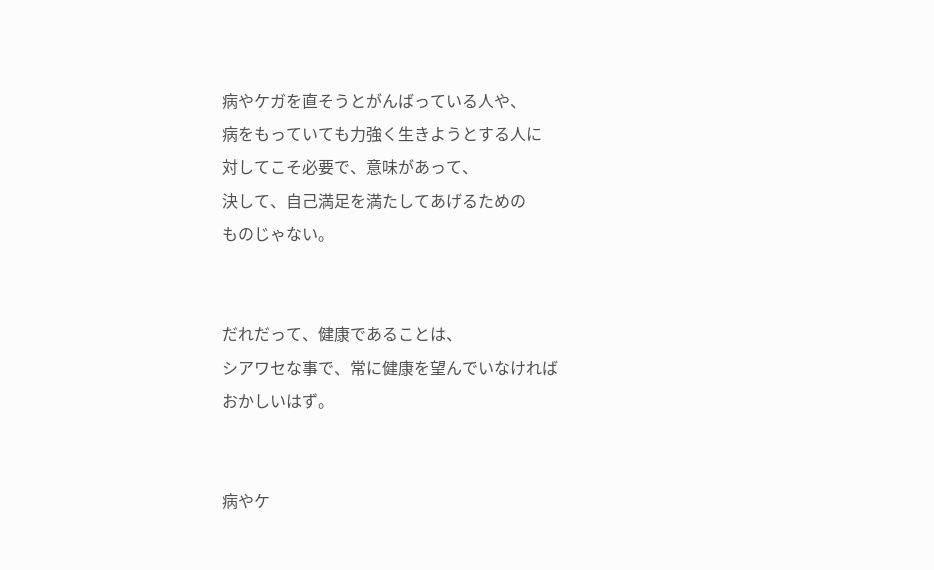病やケガを直そうとがんばっている人や、
病をもっていても力強く生きようとする人に
対してこそ必要で、意味があって、
決して、自己満足を満たしてあげるための
ものじゃない。


だれだって、健康であることは、
シアワセな事で、常に健康を望んでいなければ
おかしいはず。


病やケ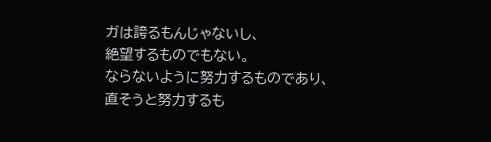ガは誇るもんじゃないし、
絶望するものでもない。
ならないように努力するものであり、
直そうと努力するも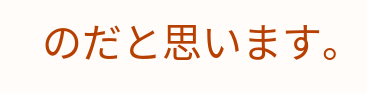のだと思います。